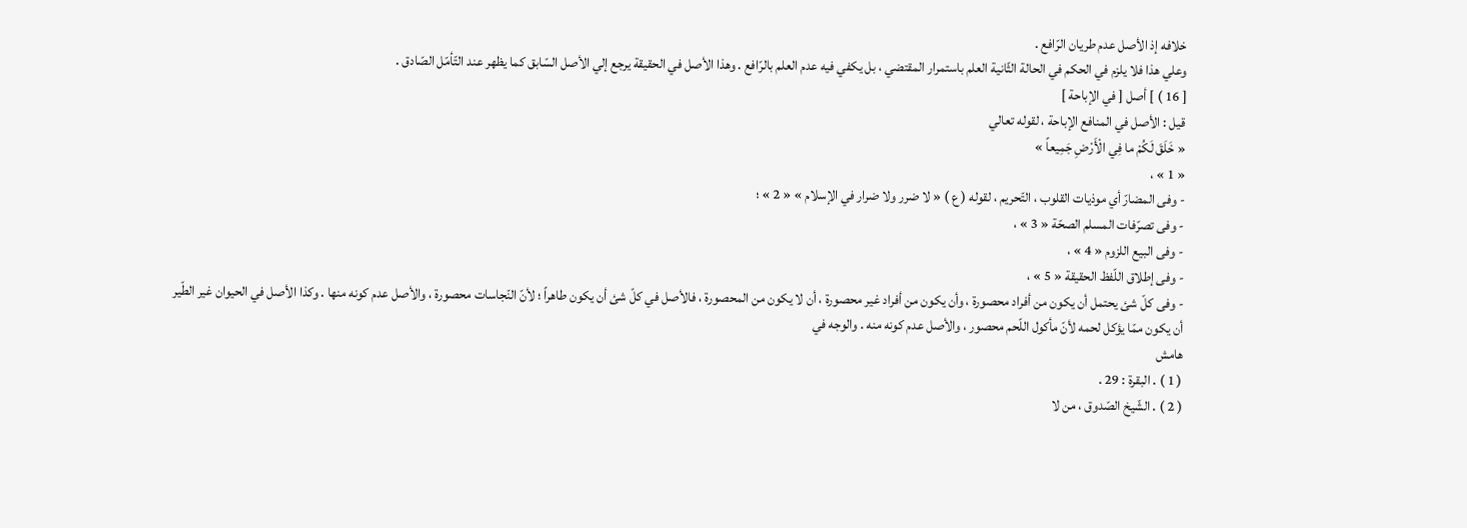خلافه إذ الأصل عدم طريان الرّافع .
وعلي هذا فلا يلزم في الحكم في الحالة الثّانية العلم باستمرار المقتضي ، بل يكفي فيه عدم العلم بالرّافع . وهذا الأصل في الحقيقة يرجع إلي الأصل السّابق كما يظهر عند التّأمّل الصّادق .
[ 16 ) ] أصل [ في الإباحة ]
قيل : الأصل في المنافع الإباحة ، لقوله تعالي
« خَلَقَ لَكُمْ ما فِي الْأَرْضِ جَمِيعاً »
« 1 » ،
- وفى المضارّ أي موذيات القلوب ، التّحريم ، لقوله ( ع ) « لا ضرر ولا ضرار في الإسلام » « 2 » ؛
- وفى تصرّفات المسلم الصحّة « 3 » ،
- وفى البيع اللزوم « 4 » ،
- وفى إطلاق اللّفظ الحقيقة « 5 » ،
- وفى كلّ شئ يحتمل أن يكون من أفراد محصورة ، وأن يكون من أفراد غير محصورة ، أن لا يكون من المحصورة ، فالأصل في كلّ شئ أن يكون طاهراً ؛ لأنّ النّجاسات محصورة ، والأصل عدم كونه منها . وكذا الأصل في الحيوان غير الطّير أن يكون ممّا يؤكل لحمه لأنّ مأكول اللّحم محصور ، والأصل عدم كونه منه . والوجه في
هامش
( 1 ) . البقرة : 29 .
( 2 ) . الشّيخ الصّدوق ، من لا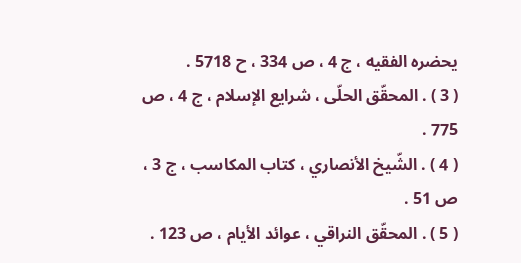يحضره الفقيه ، ج 4 ، ص 334 ، ح 5718 .
( 3 ) . المحقّق الحلّى ، شرايع الإسلام ، ج 4 ، ص 775 .
( 4 ) . الشّيخ الأنصاري ، كتاب المكاسب ، ج 3 ، ص 51 .
( 5 ) . المحقّق النراقي ، عوائد الأيام ، ص 123 .